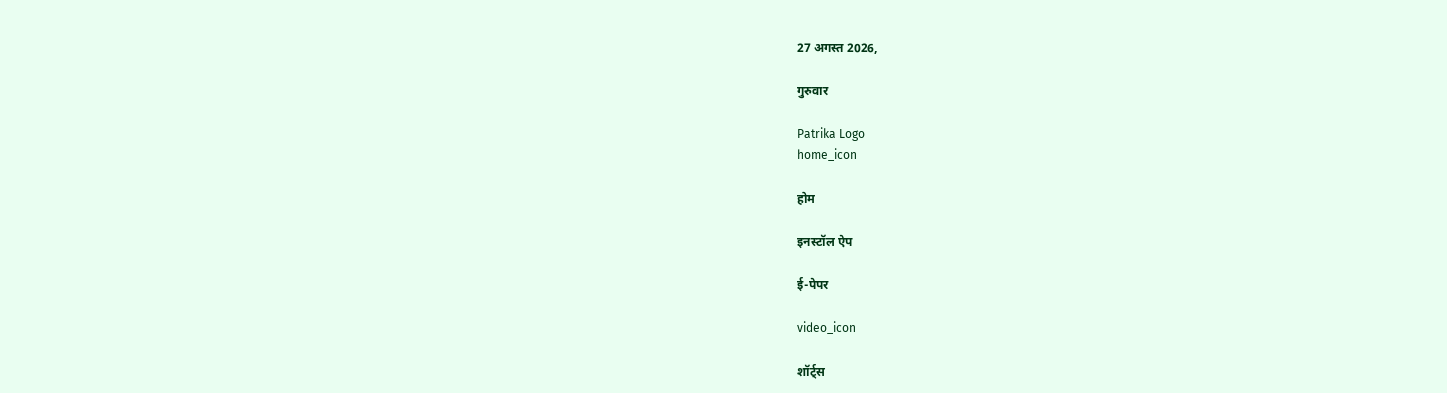27 अगस्त 2026,

गुरुवार

Patrika Logo
home_icon

होम

इनस्टॉल ऐप

ई-पेपर

video_icon

शॉर्ट्स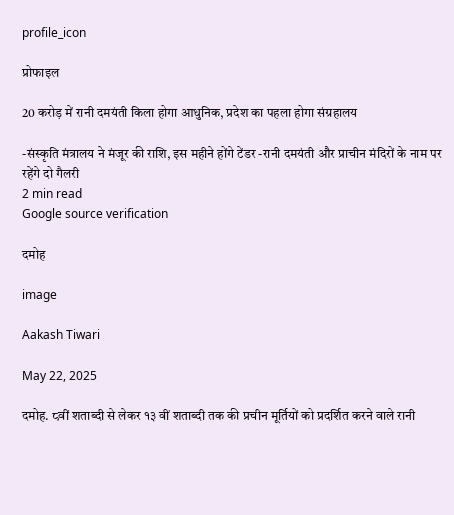profile_icon

प्रोफाइल

20 करोड़ में रानी दमयंती किला होगा आधुनिक, प्रदेश का पहला होगा संग्रहालय

-संस्कृति मंत्रालय ने मंजूर की राशि, इस महीने होंगे टेंडर -रानी दमयंती और प्राचीन मंदिरों के नाम पर रहेंगे दो गैलरी
2 min read
Google source verification

दमोह

image

Aakash Tiwari

May 22, 2025

दमोह. ८वीं शताब्दी से लेकर १३ वीं शताब्दी तक की प्रचीन मूर्तियों को प्रदर्शित करने वाले रानी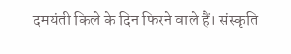दमयंती किले के दिन फिरने वाले हैं। संस्कृति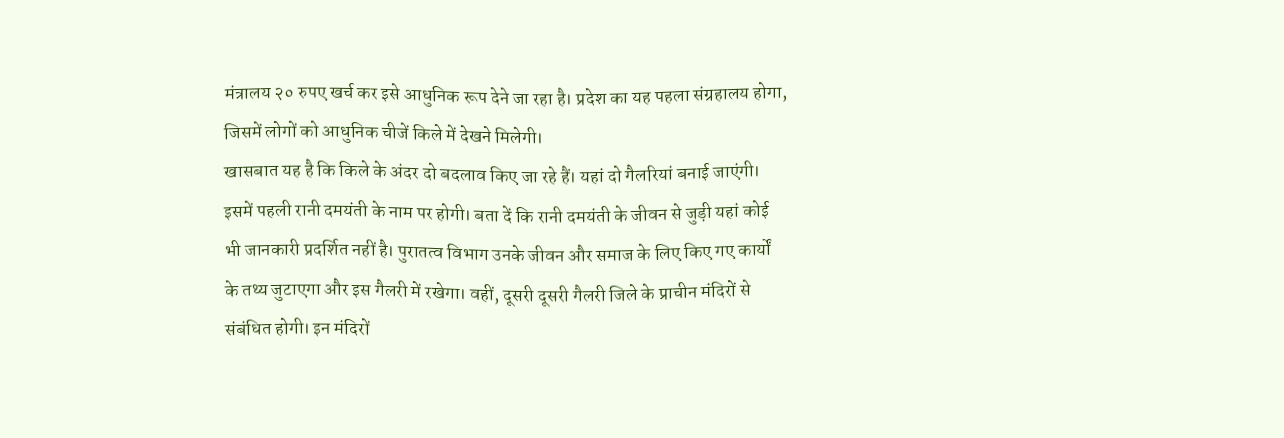मंत्रालय २० रुपए खर्च कर इसे आधुनिक रूप देने जा रहा है। प्रदेश का यह पहला संग्रहालय होगा, जिसमें लोगों को आधुनिक चीजें किले में देखने मिलेगी।
खासबात यह है कि किले के अंदर दो बदलाव किए जा रहे हैं। यहां दो गैलरियां बनाई जाएंगी। इसमें पहली रानी दमयंती के नाम पर होगी। बता दें कि रानी दमयंती के जीवन से जुड़ी यहां कोई भी जानकारी प्रदर्शित नहीं है। पुरातत्व विभाग उनके जीवन और समाज के लिए किए गए कार्यों के तथ्य जुटाएगा और इस गैलरी में रखेगा। वहीं, दूसरी दूसरी गैलरी जिले के प्राचीन मंदिरों से संबंधित होगी। इन मंदिरों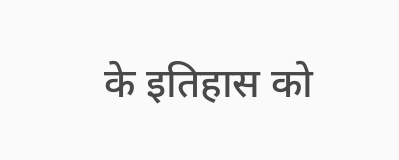के इतिहास को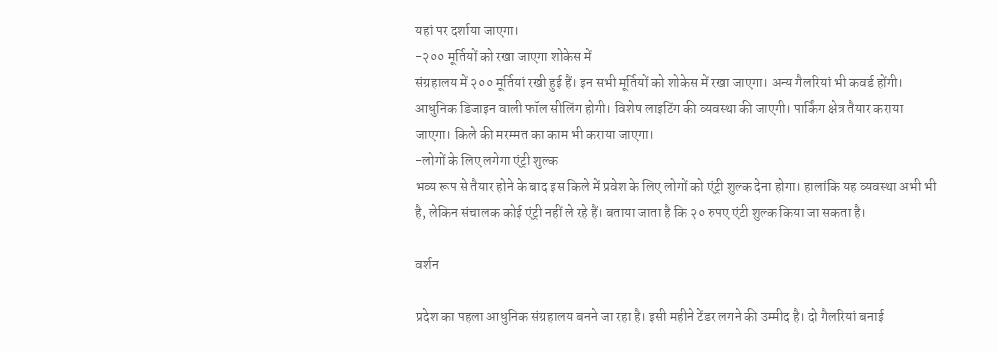यहां पर दर्शाया जाएगा।
-२०० मूर्तियों को रखा जाएगा शोकेस में
संग्रहालय में २०० मूर्तियां रखी हुई हैं। इन सभी मूर्तियों को शोकेस में रखा जाएगा। अन्य गैलरियां भी कवर्ड होंगी। आधुनिक डिजाइन वाली फॉल सीलिंग होगी। विशेष लाइटिंग की व्यवस्था की जाएगी। पार्किंग क्षेत्र तैयार कराया जाएगा। किले की मरम्मत का काम भी कराया जाएगा।
-लोगों के लिए लगेगा एंट्री शुल्क
भव्य रूप से तैयार होने के बाद इस किले में प्रवेश के लिए लोगों को एंट्री शुल्क देना होगा। हालांकि यह व्यवस्था अभी भी है, लेकिन संचालक कोई एंट्री नहीं ले रहे हैं। बताया जाता है कि २० रुपए एंटी शुल्क किया जा सकता है।

वर्शन

प्रदेश का पहला आधुनिक संग्रहालय बनने जा रहा है। इसी महीने टेंडर लगने की उम्मीद है। दो गैलरियां बनाई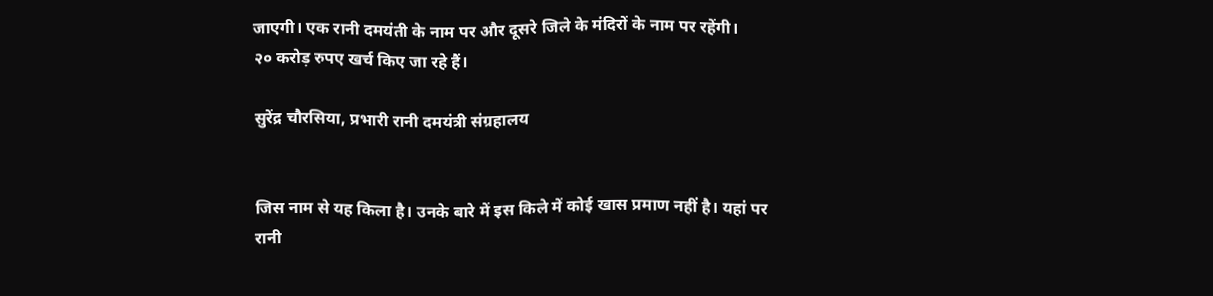जाएगी। एक रानी दमयंती के नाम पर और दूसरे जिले के मंदिरों के नाम पर रहेंगी।
२० करोड़ रुपए खर्च किए जा रहे हैं।

सुरेंद्र चौरसिया, प्रभारी रानी दमयंत्री संग्रहालय


जिस नाम से यह किला है। उनके बारे में इस किले में कोई खास प्रमाण नहीं है। यहां पर रानी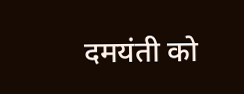दमयंती को